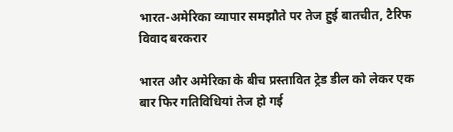भारत-अमेरिका व्यापार समझौते पर तेज हुई बातचीत, टैरिफ विवाद बरकरार

भारत और अमेरिका के बीच प्रस्तावित ट्रेड डील को लेकर एक बार फिर गतिविधियां तेज हो गई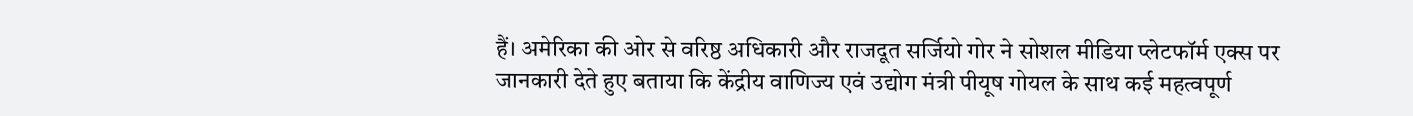हैं। अमेरिका की ओर से वरिष्ठ अधिकारी और राजदूत सर्जियो गोर ने सोशल मीडिया प्लेटफॉर्म एक्स पर जानकारी देते हुए बताया कि केंद्रीय वाणिज्य एवं उद्योग मंत्री पीयूष गोयल के साथ कई महत्वपूर्ण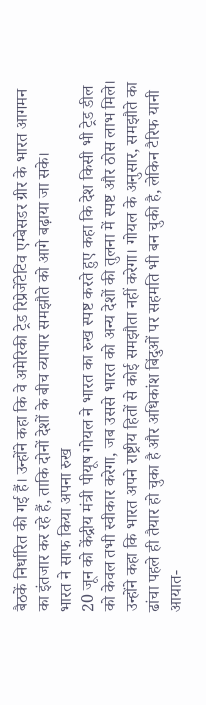बैठकें निर्धारित की गई हैं। उन्होंने कहा कि वे अमेरिकी ट्रेड रिप्रेजेंटेटिव एम्बेसडर ग्रीर के भारत आगमन का इंतजार कर रहे हैं, ताकि दोनों देशों के बीच व्यापार समझौते को आगे बढ़ाया जा सके।
भारत ने साफ किया अपना रुख
20 जून को केंद्रीय मंत्री पीयूष गोयल ने भारत का रुख स्पष्ट करते हुए कहा कि देश किसी भी ट्रेड डील को केवल तभी स्वीकार करेगा, जब उससे भारत को अन्य देशों की तुलना में स्पष्ट और ठोस लाभ मिले। उन्होंने कहा कि भारत अपने राष्ट्रीय हितों से कोई समझौता नहीं करेगा। गोयल के अनुसार, समझौते का ढांचा पहले ही तैयार हो चुका है और अधिकांश बिंदुओं पर सहमति भी बन चुकी है, लेकिन टैरिफ यानी आयात-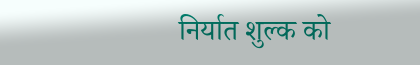निर्यात शुल्क को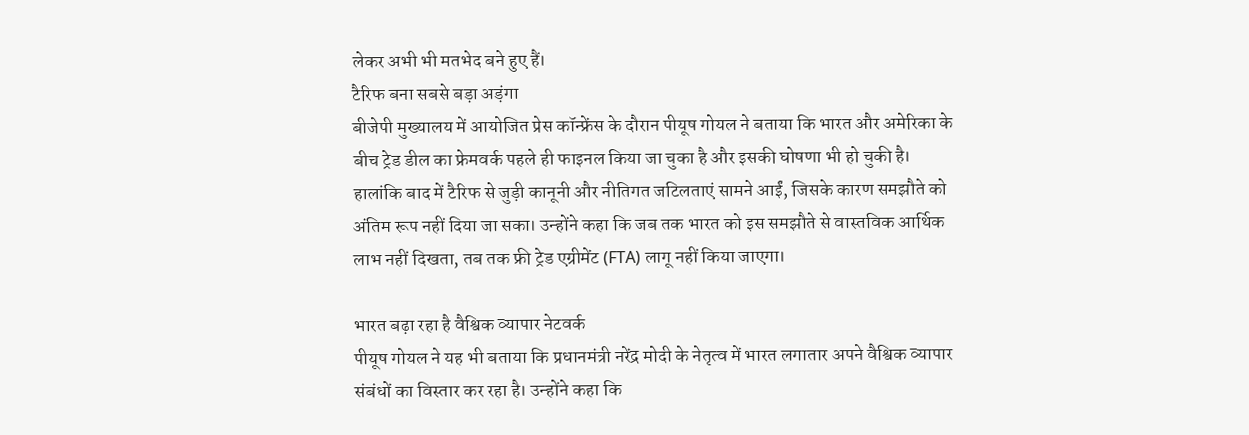लेकर अभी भी मतभेद बने हुए हैं।
टैरिफ बना सबसे बड़ा अड़ंगा
बीजेपी मुख्यालय में आयोजित प्रेस कॉन्फ्रेंस के दौरान पीयूष गोयल ने बताया कि भारत और अमेरिका के बीच ट्रेड डील का फ्रेमवर्क पहले ही फाइनल किया जा चुका है और इसकी घोषणा भी हो चुकी है। हालांकि बाद में टैरिफ से जुड़ी कानूनी और नीतिगत जटिलताएं सामने आईं, जिसके कारण समझौते को अंतिम रूप नहीं दिया जा सका। उन्होंने कहा कि जब तक भारत को इस समझौते से वास्तविक आर्थिक लाभ नहीं दिखता, तब तक फ्री ट्रेड एग्रीमेंट (FTA) लागू नहीं किया जाएगा।

भारत बढ़ा रहा है वैश्विक व्यापार नेटवर्क
पीयूष गोयल ने यह भी बताया कि प्रधानमंत्री नरेंद्र मोदी के नेतृत्व में भारत लगातार अपने वैश्विक व्यापार संबंधों का विस्तार कर रहा है। उन्होंने कहा कि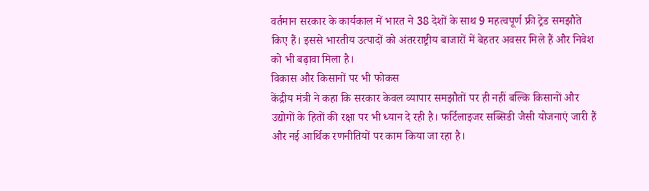वर्तमान सरकार के कार्यकाल में भारत ने 38 देशों के साथ 9 महत्वपूर्ण फ्री ट्रेड समझौते किए हैं। इससे भारतीय उत्पादों को अंतरराष्ट्रीय बाजारों में बेहतर अवसर मिले हैं और निवेश को भी बढ़ावा मिला है।
विकास और किसानों पर भी फोकस
केंद्रीय मंत्री ने कहा कि सरकार केवल व्यापार समझौतों पर ही नहीं बल्कि किसानों और उद्योगों के हितों की रक्षा पर भी ध्यान दे रही है। फर्टिलाइजर सब्सिडी जैसी योजनाएं जारी हैं और नई आर्थिक रणनीतियों पर काम किया जा रहा है।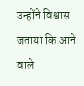उन्होंने विश्वास जताया कि आने वाले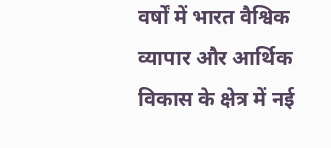वर्षों में भारत वैश्विक व्यापार और आर्थिक विकास के क्षेत्र में नई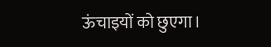ऊंचाइयों को छुएगा।